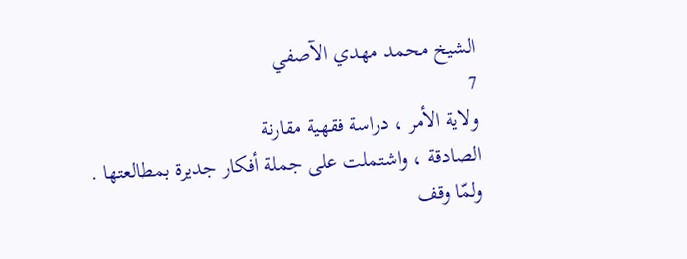الشيخ محمد مهدي الآصفي
7
ولاية الأمر ، دراسة فقهية مقارنة
الصادقة ، واشتملت على جملة أفكار جديرة بمطالعتها . ولمّا وقف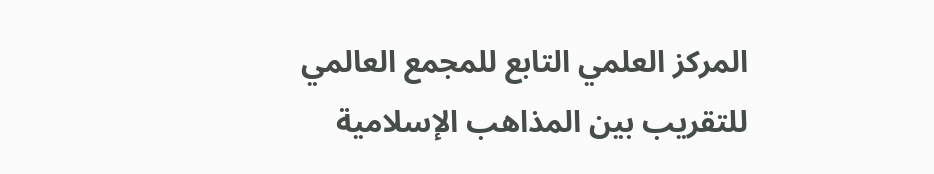المركز العلمي التابع للمجمع العالمي للتقريب بين المذاهب الإسلامية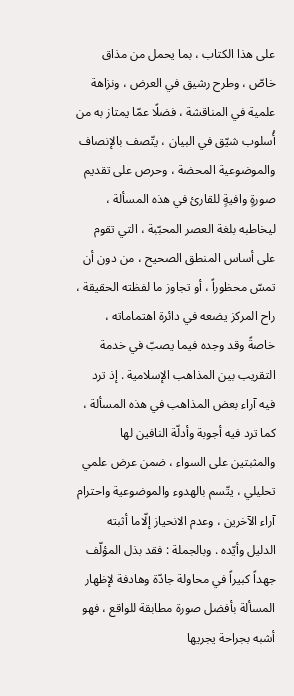على هذا الكتاب ، بما يحمل من مذاق خاصّ ، وطرح رشيق في العرض ، ونزاهة علمية في المناقشة ، فضلًا عمّا يمتاز به من أُسلوب شيّق في البيان ، يتّصف بالإنصاف والموضوعية المحضة ، وحرص على تقديم صورةٍ وافيةٍ للقارئ في هذه المسألة ، ليخاطبه بلغة العصر المحبّبة ، التي تقوم على أساس المنطق الصحيح ، من دون أن تمسّ محظوراً ، أو تجاوز ما لفظته الحقيقة ، راح المركز يضعه في دائرة اهتماماته ، خاصةً وقد وجده فيما يصبّ في خدمة التقريب بين المذاهب الإسلامية . إذ ترد فيه آراء بعض المذاهب في هذه المسألة ، كما ترد فيه أجوبة وأدلّة النافين لها والمثبتين على السواء ، ضمن عرض علمي تحليلي ، يتّسم بالهدوء والموضوعية واحترام آراء الآخرين ، وعدم الانحياز إلّاما أثبته الدليل وأيّده . وبالجملة : فقد بذل المؤلّف جهداً كبيراً في محاولة جادّة وهادفة لإظهار المسألة بأفضل صورة مطابقة للواقع ، فهو أشبه بجراحة يجريها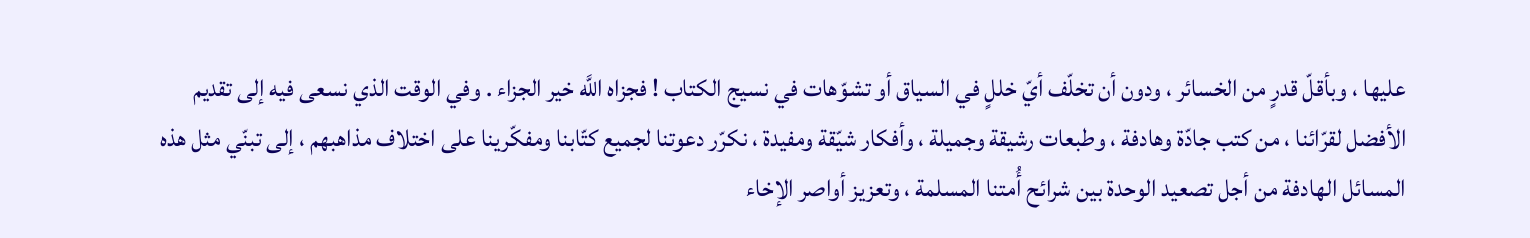عليها ، وبأقلّ قدرٍ من الخسائر ، ودون أن تخلّف أيّ خللٍ في السياق أو تشوّهات في نسيج الكتاب ! فجزاه اللَّه خير الجزاء . وفي الوقت الذي نسعى فيه إلى تقديم الأفضل لقرّائنا ، من كتب جادّة وهادفة ، وطبعات رشيقة وجميلة ، وأفكار شيّقة ومفيدة ، نكرّر دعوتنا لجميع كتّابنا ومفكّرينا على اختلاف مذاهبهم ، إلى تبنّي مثل هذه المسائل الهادفة من أجل تصعيد الوحدة بين شرائح أُمتنا المسلمة ، وتعزيز أواصر الإخاء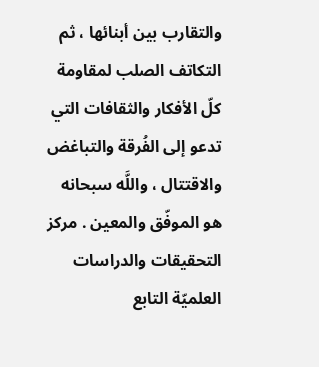والتقارب بين أبنائها ، ثم التكاتف الصلب لمقاومة كلّ الأفكار والثقافات التي تدعو إلى الفُرقة والتباغض والاقتتال ، واللَّه سبحانه هو الموفّق والمعين . مركز التحقيقات والدراسات العلميّة التابع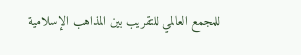للمجمع العالمي للتقريب بين المذاهب الإسلامية